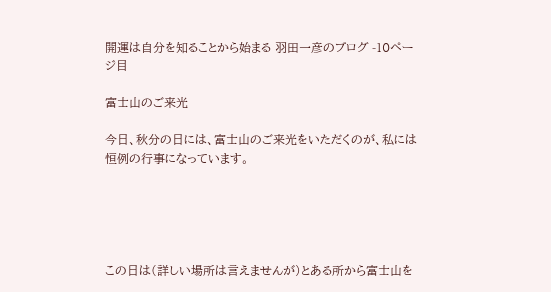開運は自分を知ることから始まる 羽田一彦のブログ -10ページ目

富士山のご来光

今日、秋分の日には、富士山のご来光をいただくのが、私には恒例の行事になっています。





この日は(詳しい場所は言えませんが)とある所から富士山を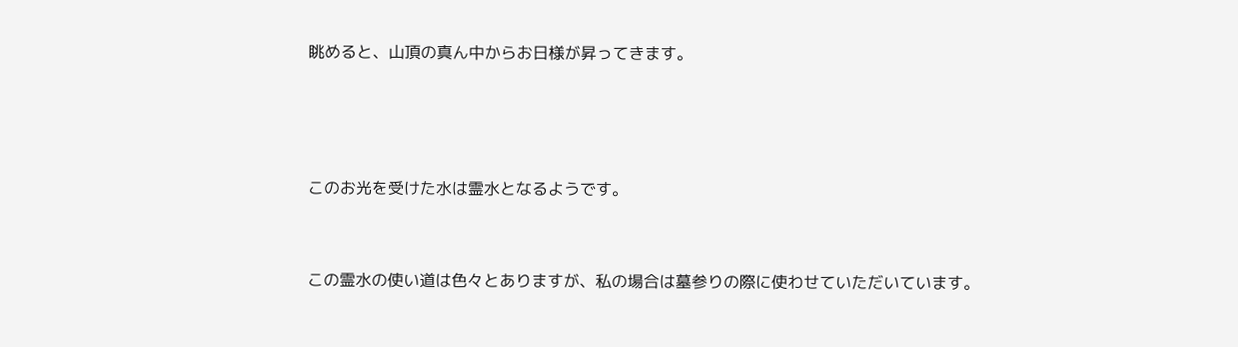眺めると、山頂の真ん中からお日様が昇ってきます。





このお光を受けた水は霊水となるようです。



この霊水の使い道は色々とありますが、私の場合は墓参りの際に使わせていただいています。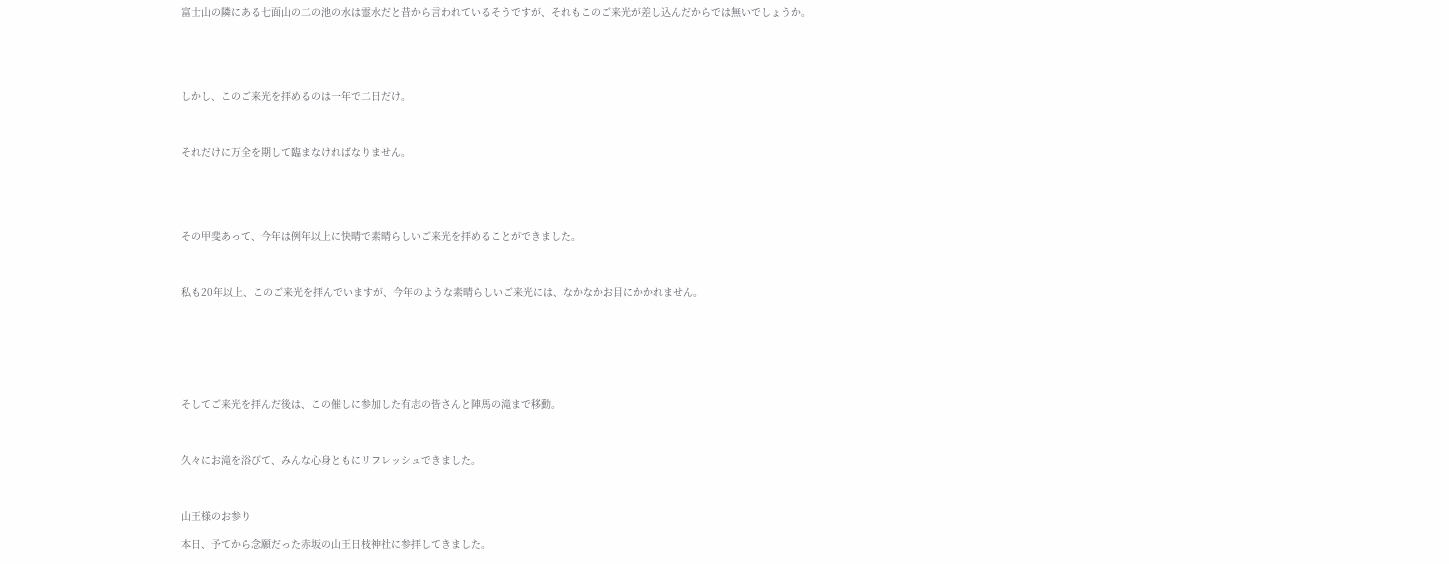富士山の隣にある七面山の二の池の水は霊水だと昔から言われているそうですが、それもこのご来光が差し込んだからでは無いでしょうか。





しかし、このご来光を拝めるのは一年で二日だけ。



それだけに万全を期して臨まなければなりません。





その甲斐あって、今年は例年以上に快晴で素晴らしいご来光を拝めることができました。



私も20年以上、このご来光を拝んでいますが、今年のような素晴らしいご来光には、なかなかお目にかかれません。







そしてご来光を拝んだ後は、この催しに参加した有志の皆さんと陣馬の滝まで移動。



久々にお滝を浴びて、みんな心身ともにリフレッシュできました。



山王様のお参り

本日、予てから念願だった赤坂の山王日枝神社に参拝してきました。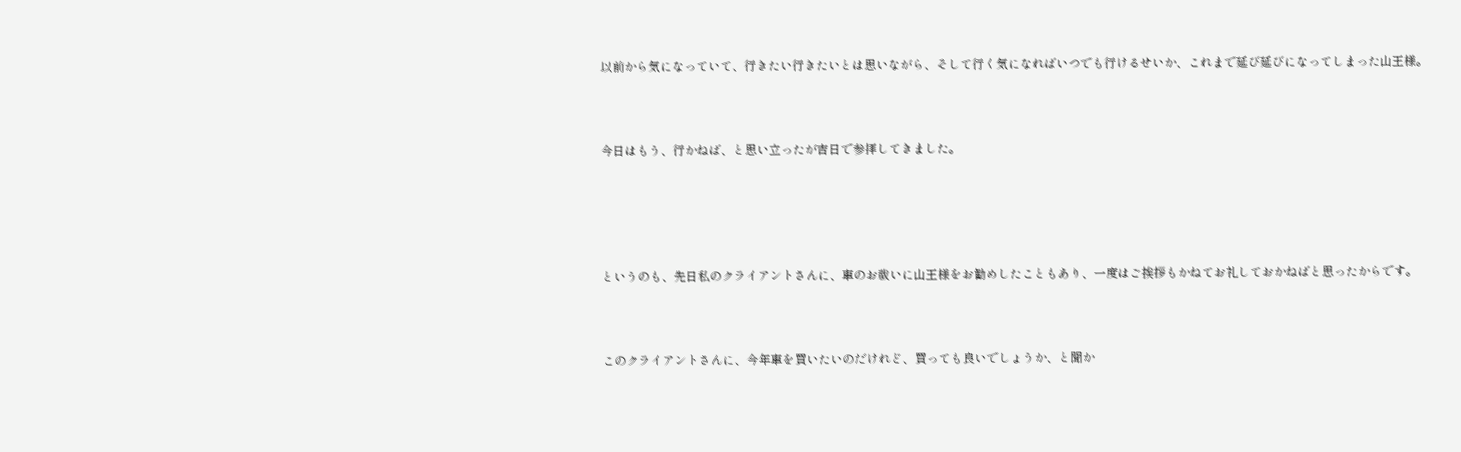以前から気になっていて、行きたい行きたいとは思いながら、そして行く気になればいつでも行けるせいか、これまで延び延びになってしまった山王様。



今日はもう、行かねば、と思い立ったが吉日で参拝してきました。





というのも、先日私のクライアントさんに、車のお祓いに山王様をお勧めしたこともあり、一度はご挨拶もかねてお礼しておかねばと思ったからです。



このクライアントさんに、今年車を買いたいのだけれど、買っても良いでしょうか、と聞か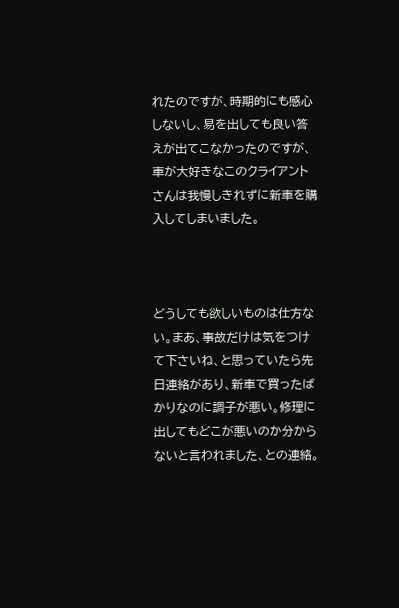れたのですが、時期的にも感心しないし、易を出しても良い答えが出てこなかったのですが、車が大好きなこのクライアントさんは我慢しきれずに新車を購入してしまいました。



どうしても欲しいものは仕方ない。まあ、事故だけは気をつけて下さいね、と思っていたら先日連絡があり、新車で買ったばかりなのに調子が悪い。修理に出してもどこが悪いのか分からないと言われました、との連絡。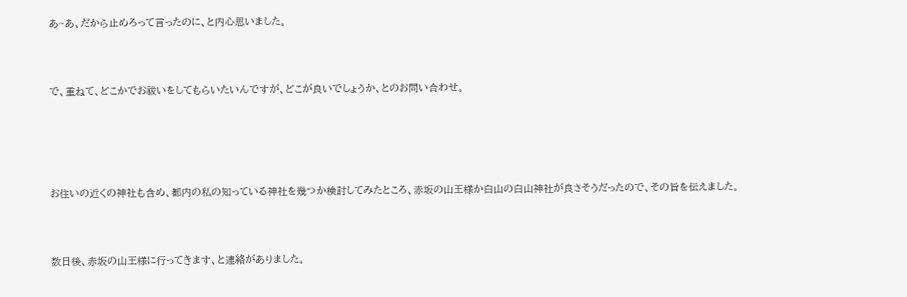あ~あ、だから止めろって言ったのに、と内心思いました。



で、重ねて、どこかでお祓いをしてもらいたいんですが、どこが良いでしょうか、とのお問い合わせ。





お住いの近くの神社も含め、都内の私の知っている神社を幾つか検討してみたところ、赤坂の山王様か白山の白山神社が良さそうだったので、その旨を伝えました。



数日後、赤坂の山王様に行ってきます、と連絡がありました。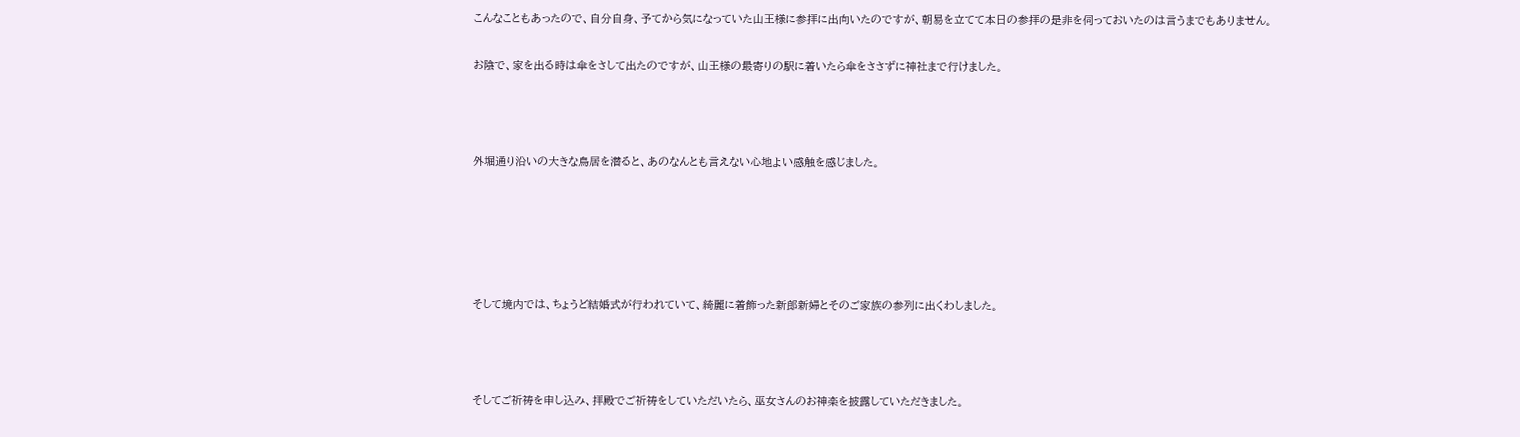こんなこともあったので、自分自身、予てから気になっていた山王様に参拝に出向いたのですが、朝易を立てて本日の参拝の是非を伺っておいたのは言うまでもありません。

お陰で、家を出る時は傘をさして出たのですが、山王様の最寄りの駅に着いたら傘をささずに神社まで行けました。



外堀通り沿いの大きな鳥居を潜ると、あのなんとも言えない心地よい感触を感じました。





そして境内では、ちょうど結婚式が行われていて、綺麗に着飾った新郎新婦とそのご家族の参列に出くわしました。



そしてご祈祷を申し込み、拝殿でご祈祷をしていただいたら、巫女さんのお神楽を披露していただきました。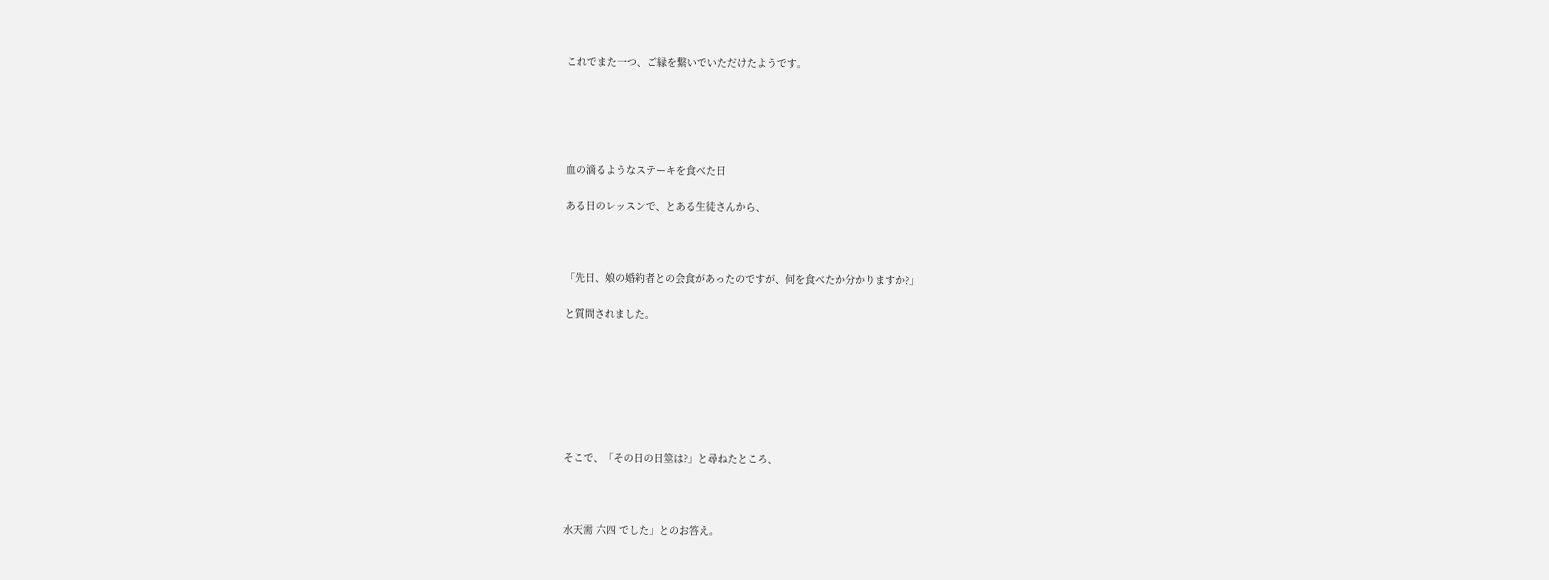これでまた一つ、ご縁を繋いでいただけたようです。





血の滴るようなステーキを食べた日

ある日のレッスンで、とある生徒さんから、



「先日、娘の婚約者との会食があったのですが、何を食べたか分かりますか?」

と質問されました。







そこで、「その日の日筮は?」と尋ねたところ、



水天需 六四 でした」とのお答え。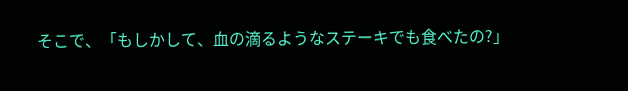そこで、「もしかして、血の滴るようなステーキでも食べたの?」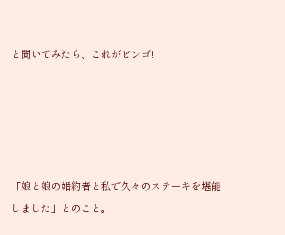と聞いてみたら、これがビンゴ!





「娘と娘の婚約者と私で久々のステーキを堪能しました」とのこと。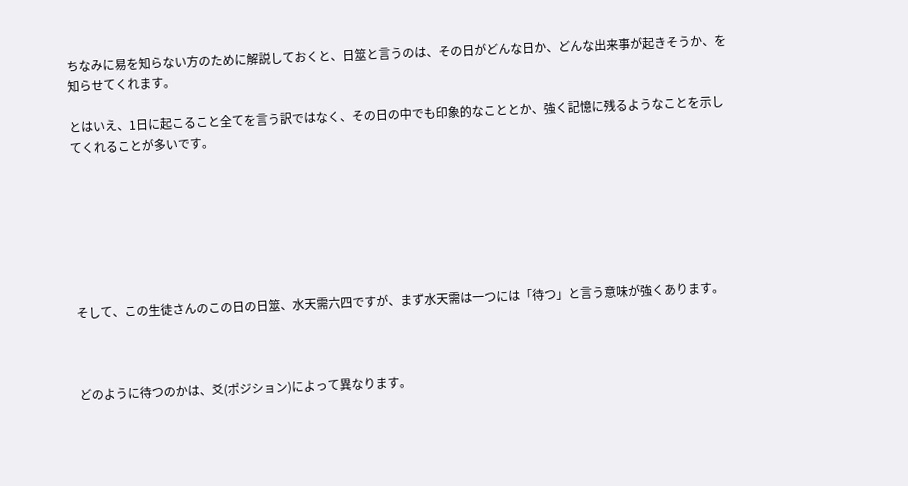ちなみに易を知らない方のために解説しておくと、日筮と言うのは、その日がどんな日か、どんな出来事が起きそうか、を知らせてくれます。

とはいえ、1日に起こること全てを言う訳ではなく、その日の中でも印象的なこととか、強く記憶に残るようなことを示してくれることが多いです。







そして、この生徒さんのこの日の日筮、水天需六四ですが、まず水天需は一つには「待つ」と言う意味が強くあります。



どのように待つのかは、爻(ポジション)によって異なります。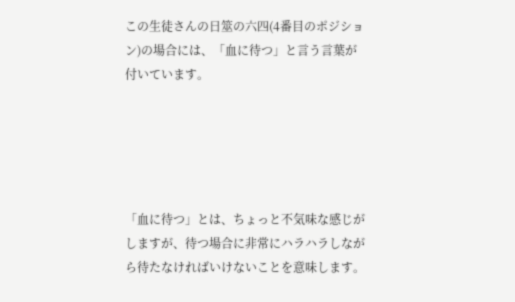この生徒さんの日筮の六四(4番目のポジション)の場合には、「血に待つ」と言う言葉が付いています。





「血に待つ」とは、ちょっと不気味な感じがしますが、待つ場合に非常にハラハラしながら待たなければいけないことを意味します。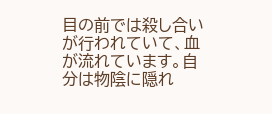目の前では殺し合いが行われていて、血が流れています。自分は物陰に隠れ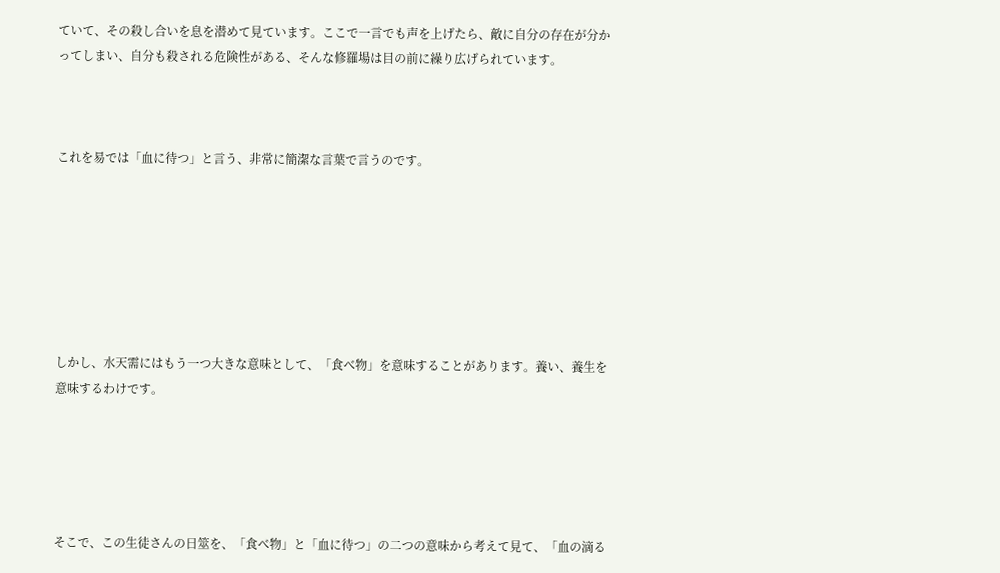ていて、その殺し合いを息を潜めて見ています。ここで一言でも声を上げたら、敵に自分の存在が分かってしまい、自分も殺される危険性がある、そんな修羅場は目の前に繰り広げられています。



これを易では「血に待つ」と言う、非常に簡潔な言葉で言うのです。







しかし、水天需にはもう一つ大きな意味として、「食べ物」を意味することがあります。養い、養生を意味するわけです。





そこで、この生徒さんの日筮を、「食べ物」と「血に待つ」の二つの意味から考えて見て、「血の滴る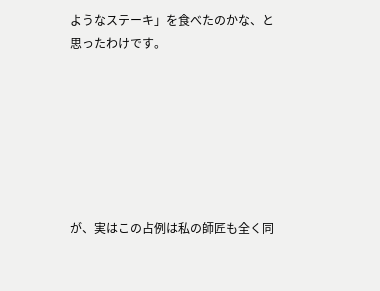ようなステーキ」を食べたのかな、と思ったわけです。







が、実はこの占例は私の師匠も全く同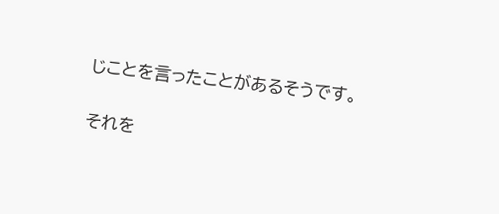じことを言ったことがあるそうです。

それを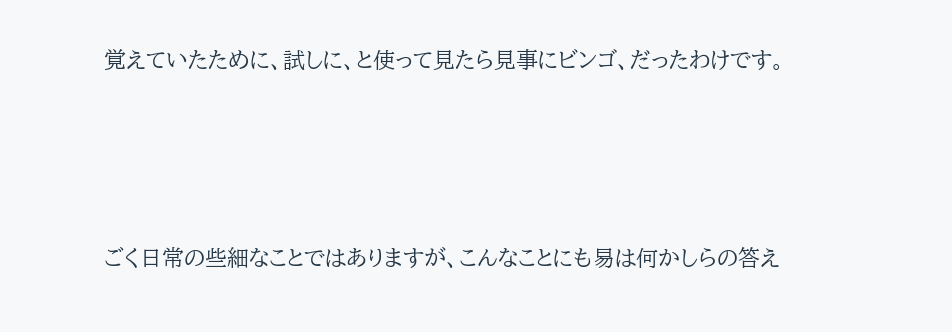覚えていたために、試しに、と使って見たら見事にビンゴ、だったわけです。





ごく日常の些細なことではありますが、こんなことにも易は何かしらの答え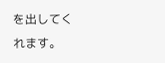を出してくれます。